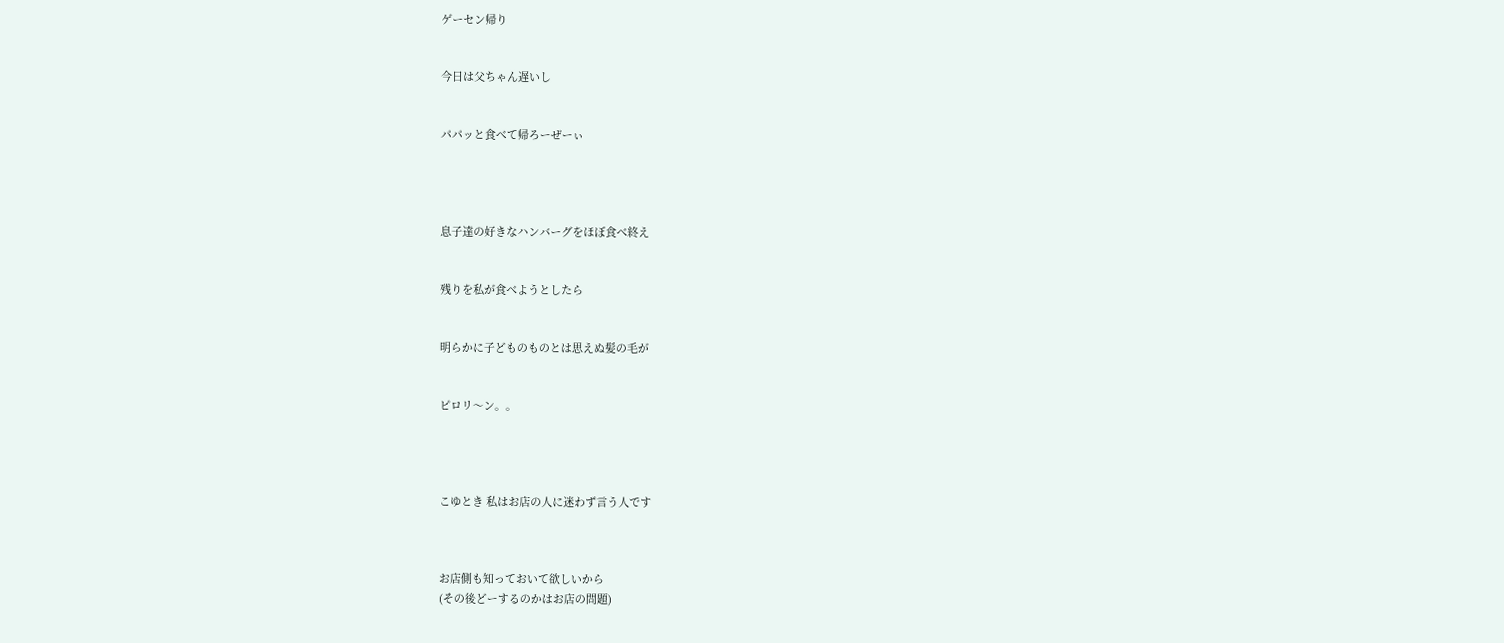ゲーセン帰り


今日は父ちゃん遅いし


パパッと食べて帰ろーぜーぃ




息子達の好きなハンバーグをほぼ食べ終え


残りを私が食べようとしたら


明らかに子どものものとは思えぬ髪の毛が


ピロリ〜ン。。




こゆとき 私はお店の人に迷わず言う人です



お店側も知っておいて欲しいから
(その後どーするのかはお店の問題)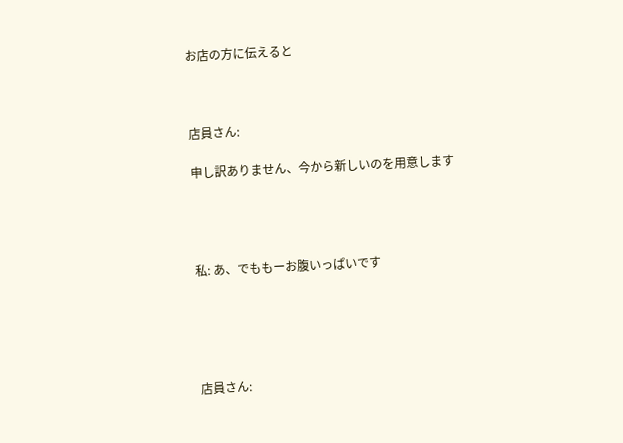お店の方に伝えると



店員さん:

申し訳ありません、今から新しいのを用意します




私: あ、でももーお腹いっぱいです





店員さん: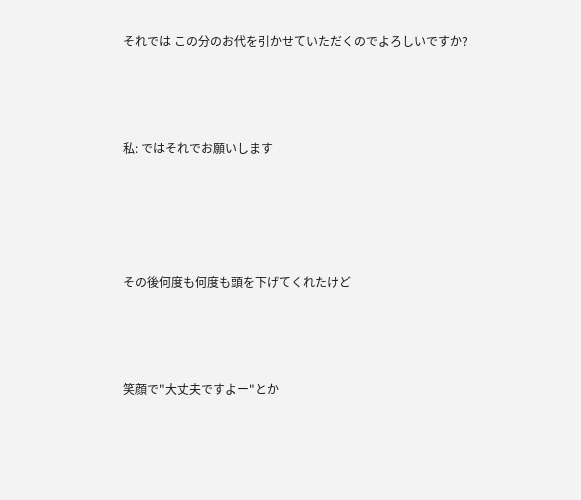それでは この分のお代を引かせていただくのでよろしいですか?



私: ではそれでお願いします




その後何度も何度も頭を下げてくれたけど



笑顔で"大丈夫ですよー"とか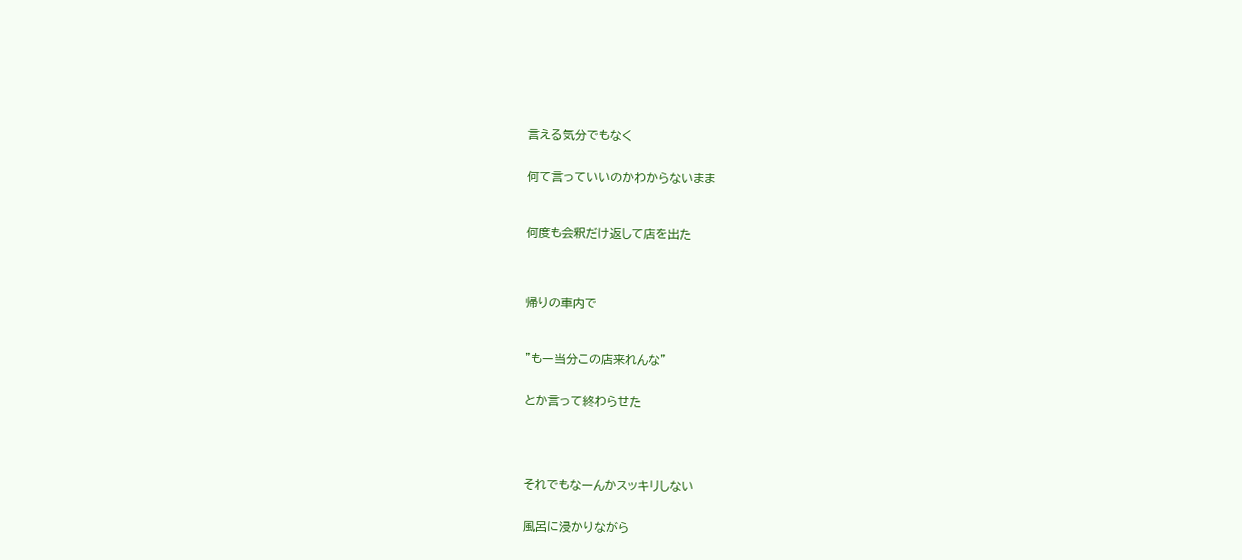言える気分でもなく


何て言っていいのかわからないまま



何度も会釈だけ返して店を出た




帰りの車内で



"もー当分この店来れんな"


とか言って終わらせた





それでもなーんかスッキリしない


風呂に浸かりながら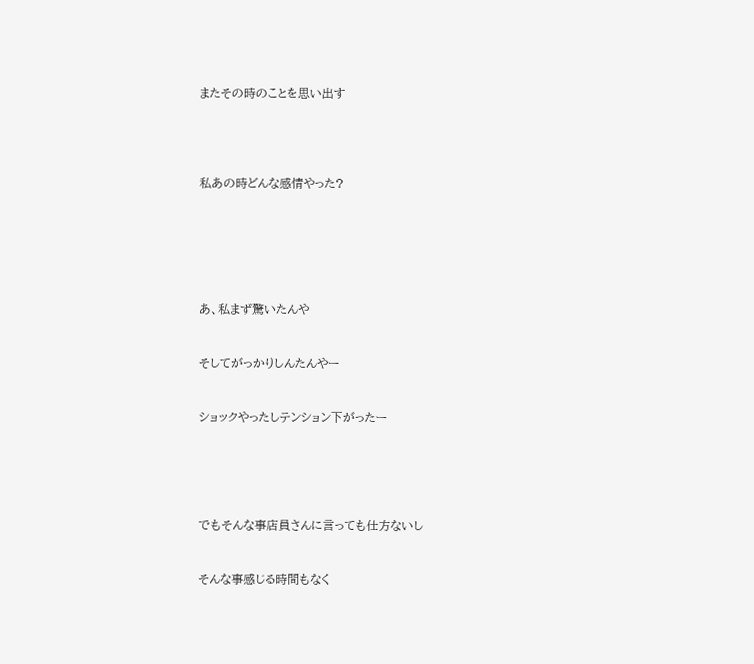またその時のことを思い出す




私あの時どんな感情やった?






あ、私まず驚いたんや


そしてがっかりしんたんやー


ショックやったしテンション下がったー





でもそんな事店員さんに言っても仕方ないし


そんな事感じる時間もなく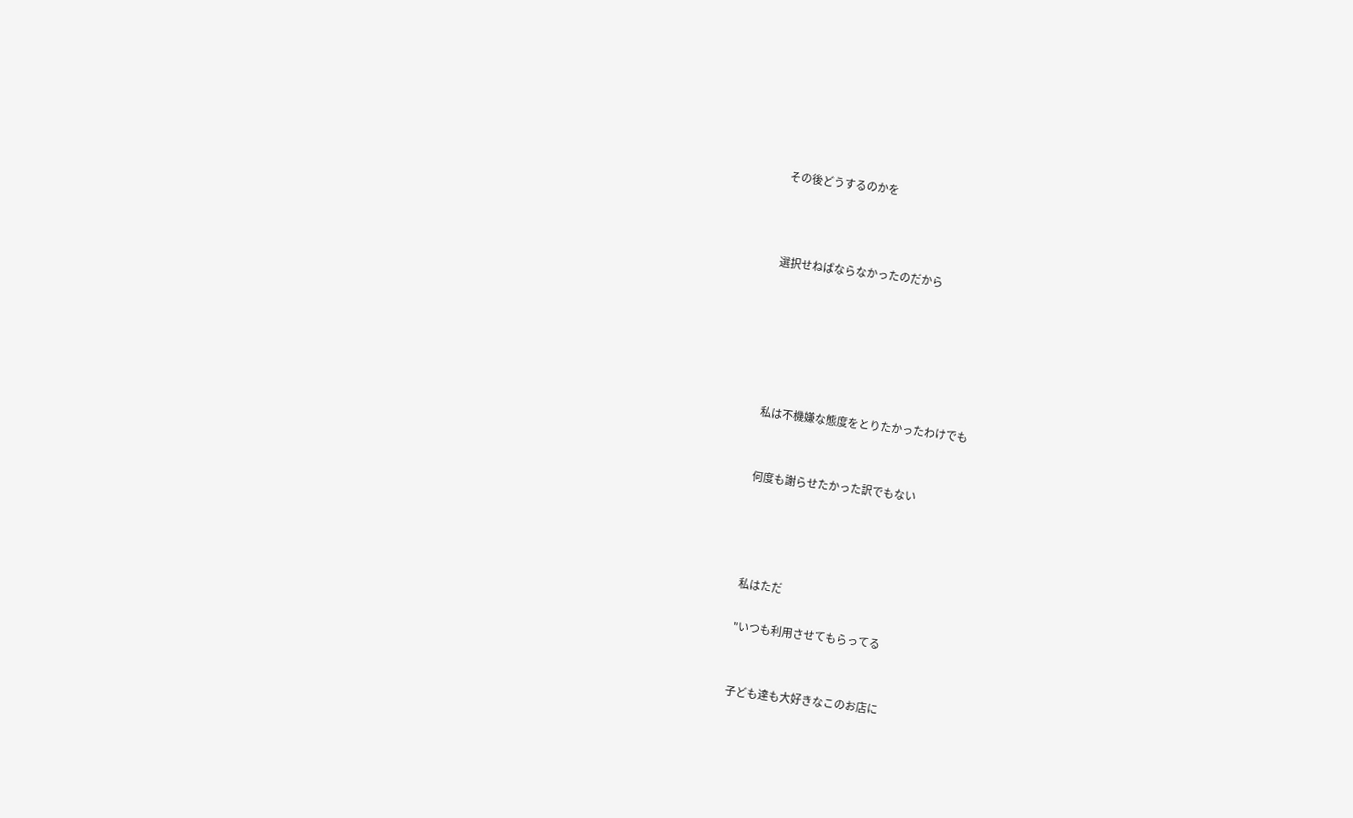その後どうするのかを



選択せねばならなかったのだから






私は不機嫌な態度をとりたかったわけでも


何度も謝らせたかった訳でもない




私はただ

"いつも利用させてもらってる


子ども達も大好きなこのお店に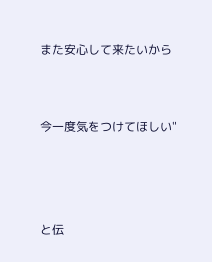また安心して来たいから


今一度気をつけてほしい"



と伝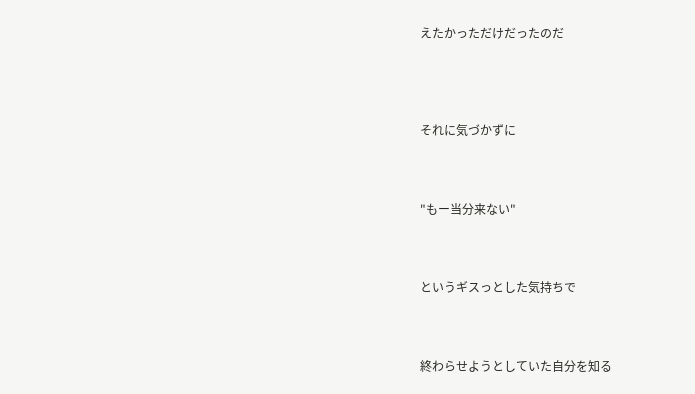えたかっただけだったのだ




それに気づかずに



"もー当分来ない"



というギスっとした気持ちで



終わらせようとしていた自分を知る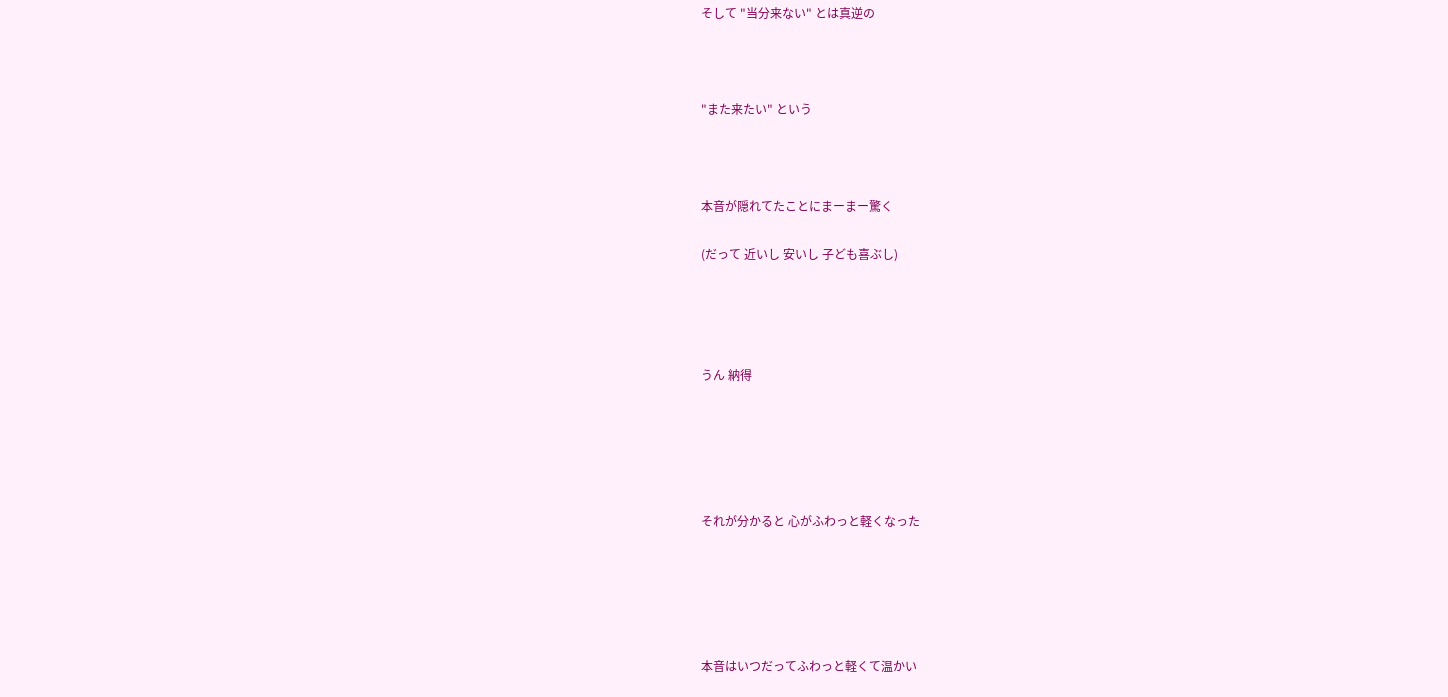そして "当分来ない" とは真逆の



"また来たい" という



本音が隠れてたことにまーまー驚く

(だって 近いし 安いし 子ども喜ぶし)




うん 納得





それが分かると 心がふわっと軽くなった





本音はいつだってふわっと軽くて温かい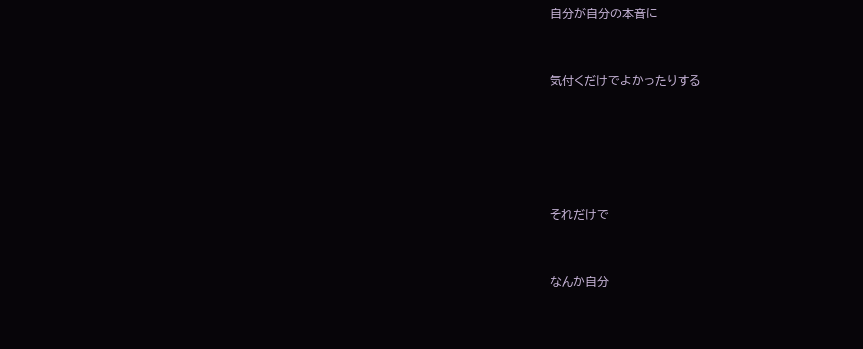自分が自分の本音に


気付くだけでよかったりする





それだけで


なんか自分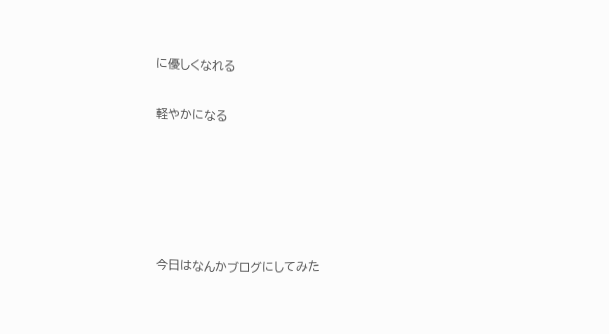に優しくなれる


軽やかになる








今日はなんかブログにしてみた